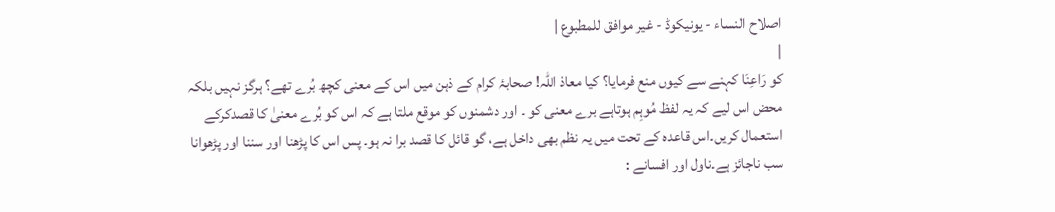اصلاح النساء - یونیکوڈ - غیر موافق للمطبوع |
|
کو رَاعِنَا کہنے سے کیوں منع فرمایا؟ کیا معاذ اللہ! صحابۂ کرام کے ذہن میں اس کے معنی کچھ بُرے تھے؟ ہرگز نہیں بلکہ محض اس لیے کہ یہ لفظ مُوہِم ہوتاہے برے معنی کو ۔ اور دشمنوں کو موقع ملتا ہے کہ اس کو بُرے معنیٰ کا قصدکرکے استعمال کریں۔اس قاعدہ کے تحت میں یہ نظم بھی داخل ہے، گو قائل کا قصد برا نہ ہو۔ پس اس کا پڑھنا اور سننا اور پڑھوانا سب ناجائز ہے۔ناول اور افسانے :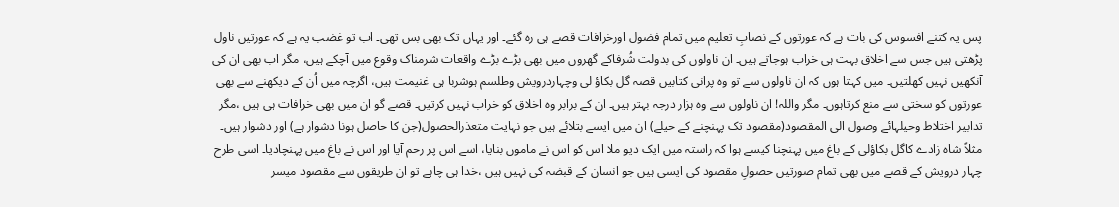پس یہ کتنے افسوس کی بات ہے کہ عورتوں کے نصابِ تعلیم میں تمام فضول اورخرافات قصے ہی رہ گئے۔ اور یہاں تک بھی بس تھی۔ اب تو غضب یہ ہے کہ عورتیں ناول پڑھتی ہیں جس سے اخلاق بہت ہی خراب ہوجاتے ہیں۔ ان ناولوں کی بدولت شُرفاکے گھروں میں بھی بڑے بڑے واقعات شرمناک وقوع میں آچکے ہیں، مگر اب بھی ان کی آنکھیں نہیں کھلتیں۔ میں کہتا ہوں کہ ان ناولوں سے تو وہ پرانی کتابیں قصہ گل بکاؤ لی وچہاردرویش وطلسم ہوشربا ہی غنیمت ہیں، اگرچہ میں اُن کے دیکھنے سے بھی عورتوں کو سختی سے منع کرتاہوں۔ مگر واللہ! ان ناولوں سے وہ ہزار درجہ بہتر ہیں۔ ان کے برابر وہ اخلاق کو خراب نہیں کرتیں۔ قصے گو ان میں بھی خرافات ہی ہیں ،مگر تدابیر اختلاط وحیلہائے وصول الی المقصود(مقصود تک پہنچنے کے حیلے) ان میں ایسے بتلائے ہیں جو نہایت متعذرالحصول(جن کا حاصل ہونا دشوار ہے) اور دشوار ہیں۔ مثلاً شاہ زادے کاگل بکاؤلی کے باغ میں پہنچنا کیسے ہوا کہ راستہ میں ایک دیو ملا اس کو اس نے ماموں بنایا، اسے اس پر رحم آیا اور اس نے باغ میں پہنچادیا۔ اسی طرح چہار درویش کے قصے میں بھی تمام صورتیں حصولِ مقصود کی ایسی ہیں جو انسان کے قبضہ کی نہیں ہیں ،خدا ہی چاہے تو ان طریقوں سے مقصود میسر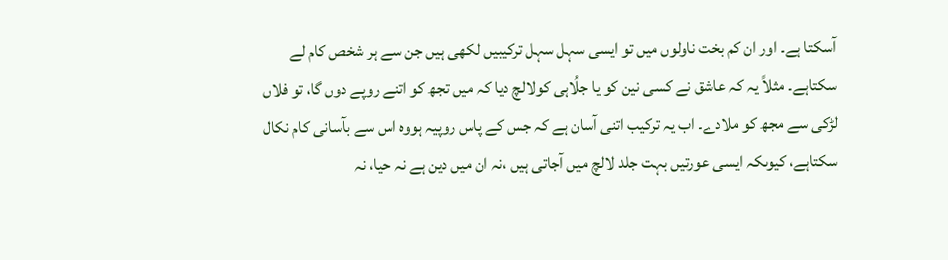آسکتا ہے۔ اور ان کم بخت ناولوں میں تو ایسی سہل سہل ترکیبیں لکھی ہیں جن سے ہر شخص کام لے سکتاہے۔ مثلاً یہ کہ عاشق نے کسی نین کو یا جلُاہی کولالچ دیا کہ میں تجھ کو اتنے روپے دوں گا، تو فلاں لڑکی سے مجھ کو ملادے۔ اب یہ ترکیب اتنی آسان ہے کہ جس کے پاس روپیہ ہووہ اس سے بآسانی کام نکال سکتاہے، کیوںکہ ایسی عورتیں بہت جلد لالچ میں آجاتی ہیں ،نہ ان میں دین ہے نہ حیا، نہ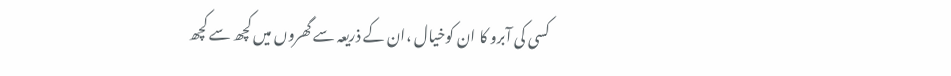کسی کی آبرو کا ان کوخیال ،ان کے ذریعہ سے گھروں میں کچھ سے کچھ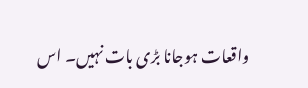واقعات ہوجانا بڑی بات نہیں۔ اس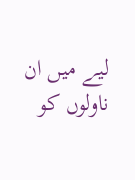لیے میں ان ناولوں کو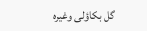گل بکاؤلی وغیرہ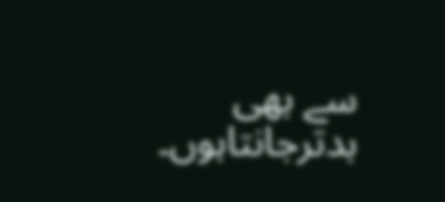سے بھی بدترجانتاہوں۔